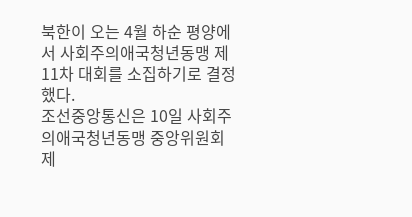북한이 오는 4월 하순 평양에서 사회주의애국청년동맹 제11차 대회를 소집하기로 결정했다.
조선중앙통신은 10일 사회주의애국청년동맹 중앙위원회 제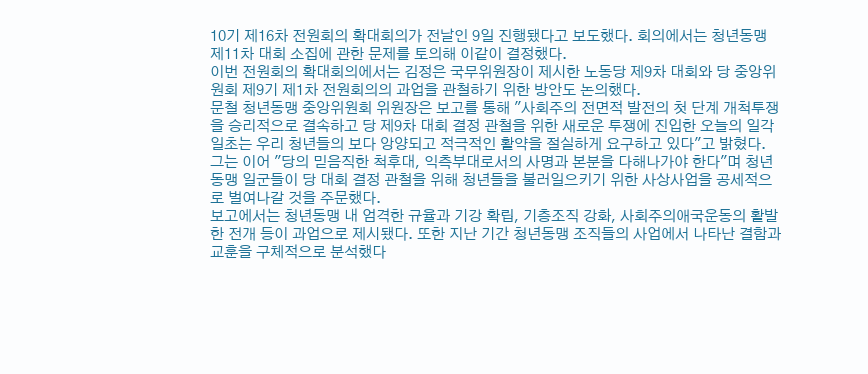10기 제16차 전원회의 확대회의가 전날인 9일 진행됐다고 보도했다. 회의에서는 청년동맹 제11차 대회 소집에 관한 문제를 토의해 이같이 결정했다.
이번 전원회의 확대회의에서는 김정은 국무위원장이 제시한 노동당 제9차 대회와 당 중앙위원회 제9기 제1차 전원회의의 과업을 관철하기 위한 방안도 논의했다.
문철 청년동맹 중앙위원회 위원장은 보고를 통해 "사회주의 전면적 발전의 첫 단계 개척투쟁을 승리적으로 결속하고 당 제9차 대회 결정 관철을 위한 새로운 투쟁에 진입한 오늘의 일각일초는 우리 청년들의 보다 앙양되고 적극적인 활약을 절실하게 요구하고 있다"고 밝혔다.
그는 이어 "당의 믿음직한 척후대, 익측부대로서의 사명과 본분을 다해나가야 한다"며 청년동맹 일군들이 당 대회 결정 관철을 위해 청년들을 불러일으키기 위한 사상사업을 공세적으로 벌여나갈 것을 주문했다.
보고에서는 청년동맹 내 엄격한 규율과 기강 확립, 기층조직 강화, 사회주의애국운동의 활발한 전개 등이 과업으로 제시됐다. 또한 지난 기간 청년동맹 조직들의 사업에서 나타난 결함과 교훈을 구체적으로 분석했다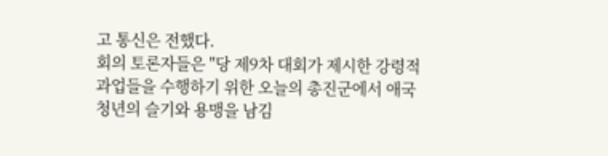고 통신은 전했다.
회의 토론자들은 "당 제9차 대회가 제시한 강령적 과업들을 수행하기 위한 오늘의 총진군에서 애국청년의 슬기와 용맹을 남김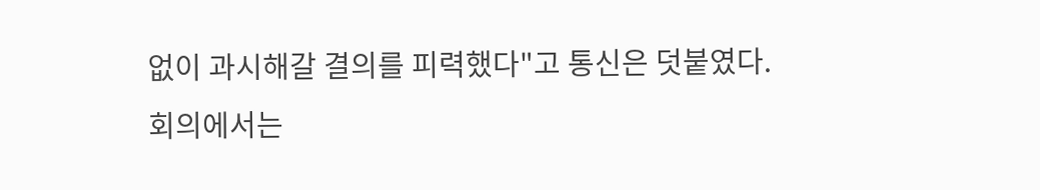없이 과시해갈 결의를 피력했다"고 통신은 덧붙였다.
회의에서는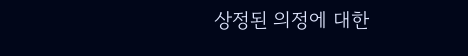상정된 의정에 대한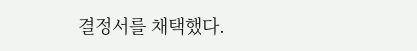결정서를 채택했다.